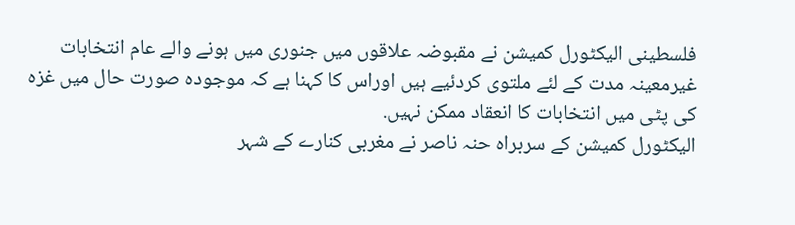فلسطینی الیکٹورل کمیشن نے مقبوضہ علاقوں میں جنوری میں ہونے والے عام انتخابات غیرمعینہ مدت کے لئے ملتوی کردئیے ہیں اوراس کا کہنا ہے کہ موجودہ صورت حال میں غزہ کی پٹی میں انتخابات کا انعقاد ممکن نہیں.
الیکٹورل کمیشن کے سربراہ حنہ ناصر نے مغربی کنارے کے شہر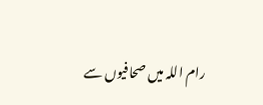رام اللہ میں صحافیوں سے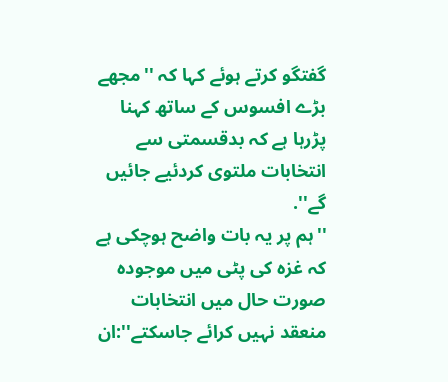گفتگو کرتے ہوئے کہا کہ ''مجھے بڑے افسوس کے ساتھ کہنا پڑرہا ہے کہ بدقسمتی سے انتخابات ملتوی کردئیے جائیں گے''.
''ہم پر یہ بات واضح ہوچکی ہے کہ غزہ کی پٹی میں موجودہ صورت حال میں انتخابات منعقد نہیں کرائے جاسکتے'':ان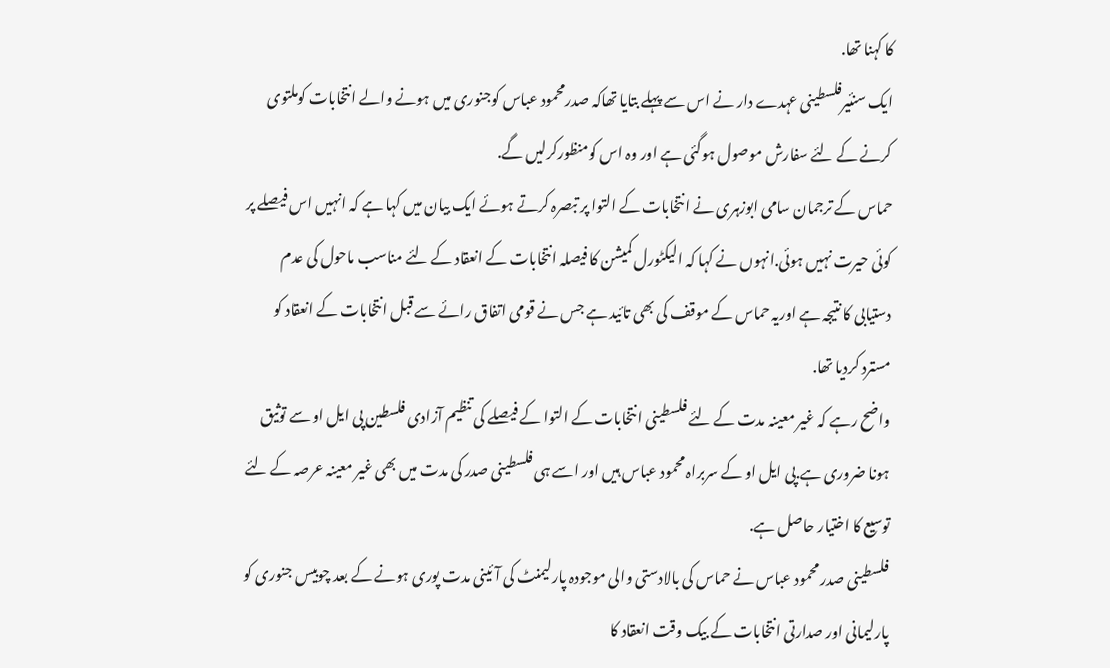کا کہنا تھا.
ایک سنئیرفلسطینی عہدے دار نے اس سے پہلے بتایا تھاکہ صدرمحمود عباس کوجنوری میں ہونے والے انتخابات کوملتوی کرنے کے لئے سفارش موصول ہوگئی ہے اور وہ اس کومنظورکرلیں گے.
حماس کے ترجمان سامی ابوزہری نے انتخابات کے التوا پر تبصرہ کرتے ہوئے ایک بیان میں کہا ہے کہ انہیں اس فیصلے پر کوئی حیرت نہیں ہوئی.انہوں نے کہا کہ الیکٹورل کمیشن کا فیصلہ انتخابات کے انعقاد کے لئے مناسب ماحول کی عدم دستیابی کا نتیجہ ہے اوریہ حماس کے موقف کی بھی تائید ہے جس نے قومی اتفاق رائے سے قبل انتخابات کے انعقاد کو مسترد کردیا تھا.
واضح رہے کہ غیر معینہ مدت کے لئے فلسطینی انتخابات کے التوا کے فیصلے کی تنظیم آزادی فلسطین پی ایل او سے توثیق ہونا ضروری ہے.پی ایل او کے سربراہ محمود عباس ہیں اور اسے ہی فلسطینی صدر کی مدت میں بھی غیر معینہ عرصہ کے لئے توسیع کا اختیار حاصل ہے.
فلسطینی صدر محمود عباس نے حماس کی بالادستی والی موجودہ پارلیمنٹ کی آئینی مدت پوری ہونے کے بعد چوبیس جنوری کو پارلیمانی اور صدارتی انتخابات کے بیک وقت انعقاد کا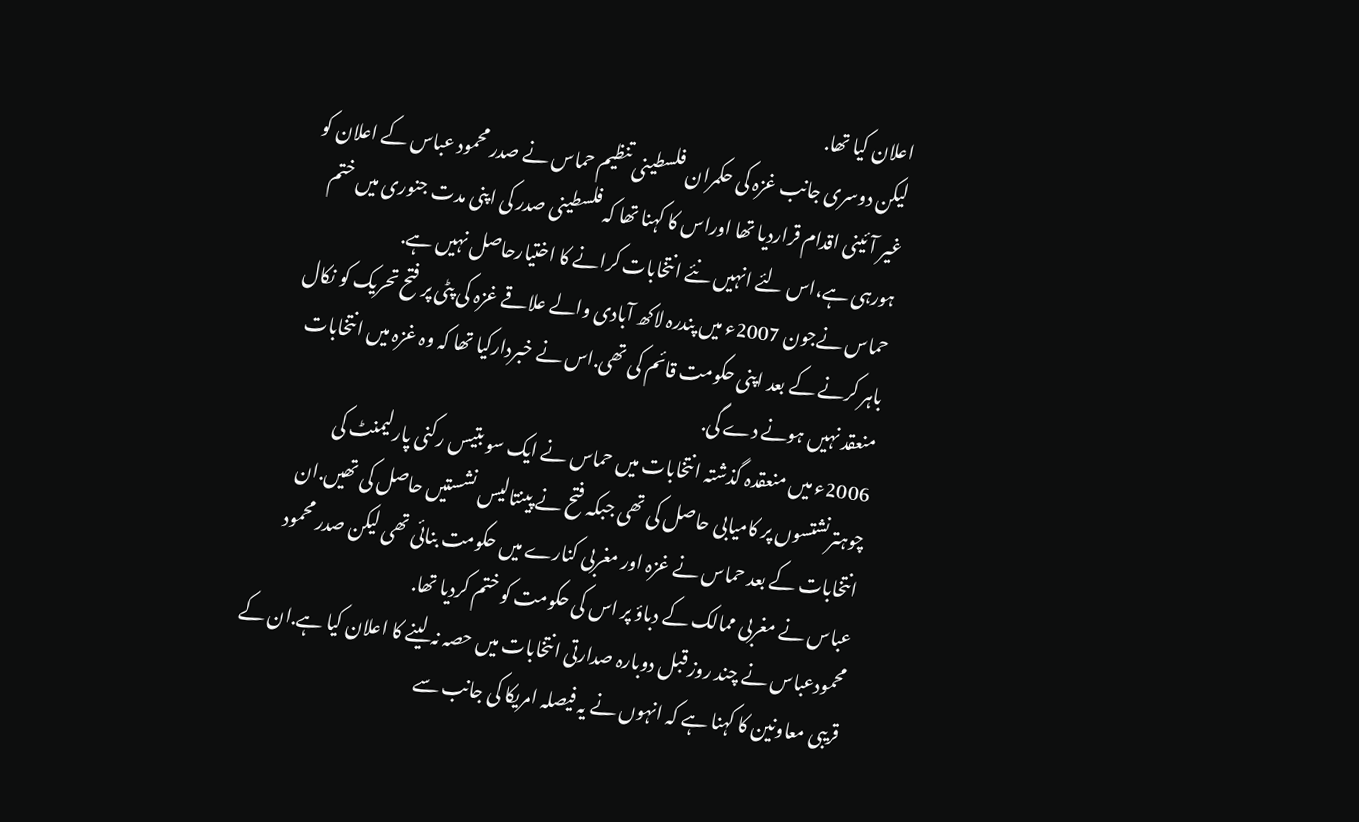اعلان کیا تھا.
لیکن دوسری جانب غزہ کی حکمران فلسطینی تنظیم حماس نے صدر محمود عباس کے اعلان کو غیر آئینی اقدام قراردیا تھا اوراس کا کہنا تھا کہ فلسطینی صدر کی اپنی مدت جنوری میں ختم ہورہی ہے،اس لئے انہیں نئے انتخابات کرانے کا اختیارحاصل نہیں ہے.
حماس نےجون 2007ء میں پندرہ لاکھ آبادی والے علاقے غزہ کی پٹی پر فتح تحریک کو نکال باہر کرنے کے بعد اپنی حکومت قائم کی تھی.اس نے خبردارکیا تھا کہ وہ غزہ میں انتخابات منعقد نہیں ہونے دے گی.
2006ء میں منعقدہ گذشتہ انتخابات میں حماس نے ایک سو بتیس رکنی پارلیمنٹ کی چوہترنشتسوں پر کامیابی حاصل کی تھی جبکہ فتح نے پینتالیس نشستیں حاصل کی تھیں.ان انتخابات کے بعد حماس نے غزہ اور مغربی کنارے میں حکومت بنائی تھی لیکن صدر محمود عباس نے مغربی ممالک کے دباؤ پر اس کی حکومت کو ختم کردیا تھا.
محمودعباس نے چند روز قبل دوبارہ صدارتی انتخابات میں حصہ نہ لینے کا اعلان کیا ہے.ان کے قریبی معاونین کا کہنا ہے کہ انہوں نے یہ فیصلہ امریکا کی جانب سے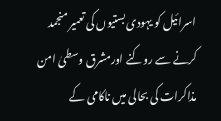اسرائیل کو یہودی بستیوں کی تعمیر منجمد کرنے سے روکنے اورمشرق وسطیٰ امن مذاکرات کی بحالی میں ناکامی کے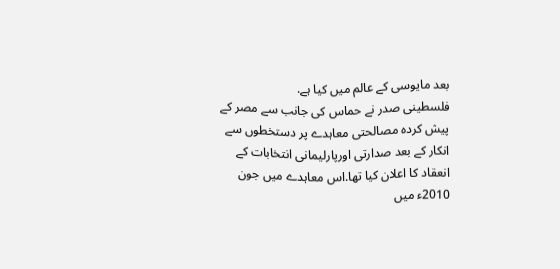بعد مایوسی کے عالم میں کیا ہے.
فلسطینی صدر نے حماس کی جانب سے مصر کے پیش کردہ مصالحتی معاہدے پر دستخطوں سے انکار کے بعد صدارتی اورپارلیمانی انتخابات کے انعقاد کا اعلان کیا تھا.اس معاہدے میں جون 2010ء میں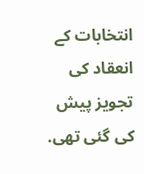انتخابات کے انعقاد کی تجویز پیش کی گئی تھی.